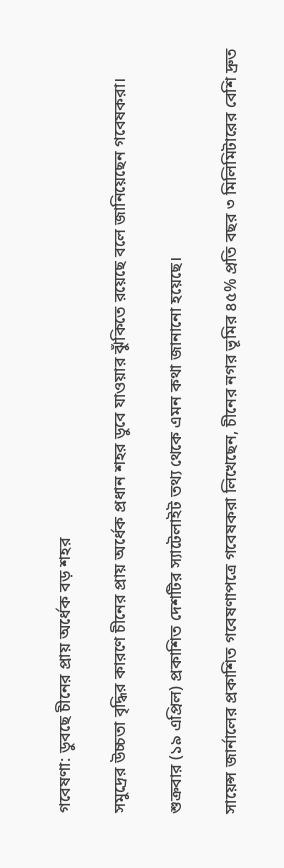গবেষণা: ডুবছে চীনের প্রায় অর্ধেক বড় শহর

সমুদ্রের উচ্চতা বৃদ্ধির কারণে চীনের প্রায় অর্ধেক প্রধান শহর ডুবে যাওয়ার ঝুঁকিতে রয়েছে বলে জানিয়েছেন গবেষকরা।

শুক্রবার (১৯ এপ্রিল) প্রকাশিত দেশটির স্যাটেলাইট তথ্য থেকে এমন কথা জানানো হয়েছে।

সায়েন্স জার্নালের প্রকাশিত গবেষণাপত্রে গবেষকরা লিখেছেন, চীনের নগর ভূমির ৪৫% প্রতি বছর ৩ মিলিমিটারের বেশি দ্রুত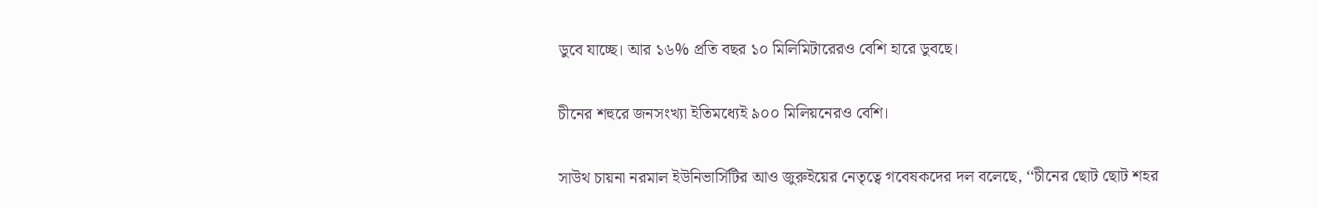ডুবে যাচ্ছে। আর ১৬% প্রতি বছর ১০ মিলিমিটারেরও বেশি হারে ডুবছে।

চীনের শহুরে জনসংখ্যা ইতিমধ্যেই ৯০০ মিলিয়নেরও বেশি।

সাউথ চায়না নরমাল ইউনিভার্সিটির আও জুরুইয়ের নেতৃত্বে গবেষকদের দল বলেছে, ‘‘চীনের ছোট ছোট শহর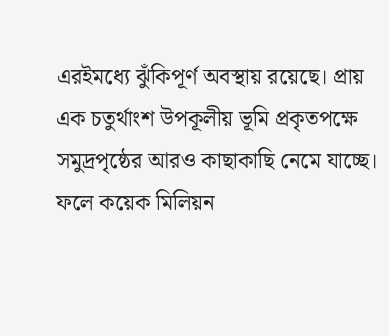এরইমধ্যে ঝুঁকিপূর্ণ অবস্থায় রয়েছে। প্রায় এক চতুর্থাংশ উপকূলীয় ভূমি প্রকৃতপক্ষে সমুদ্রপৃষ্ঠের আরও কাছাকাছি নেমে যাচ্ছে। ফলে কয়েক মিলিয়ন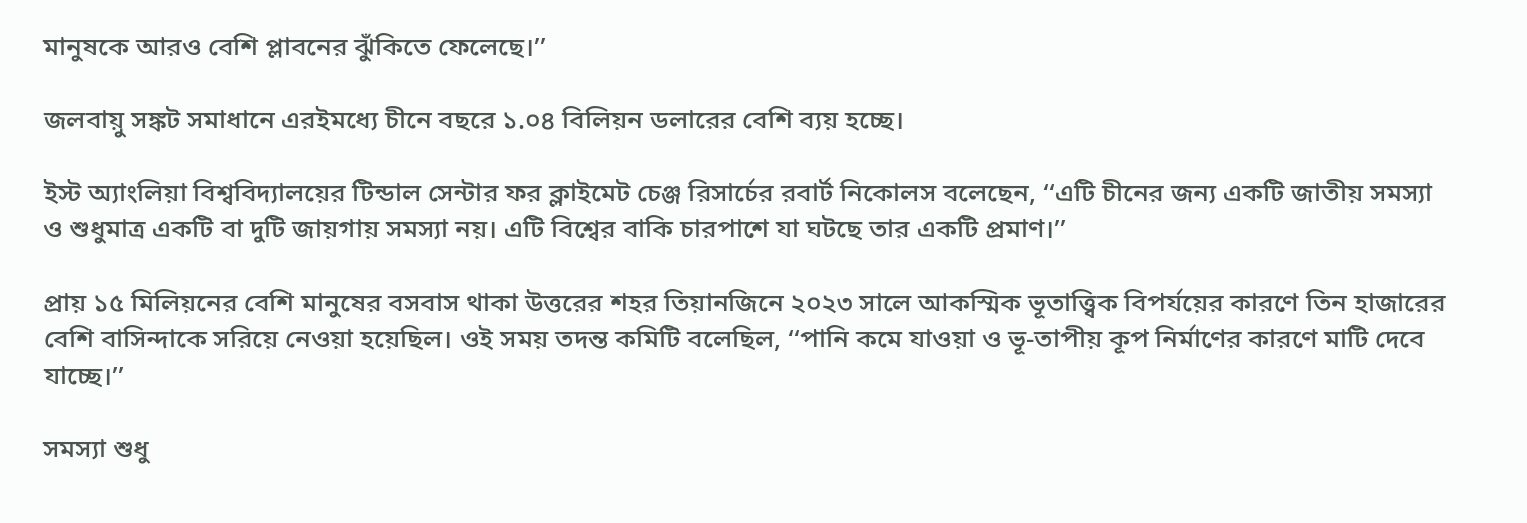মানুষকে আরও বেশি প্লাবনের ঝুঁকিতে ফেলেছে।’’

জলবায়ু সঙ্কট সমাধানে এরইমধ্যে চীনে বছরে ১.০৪ বিলিয়ন ডলারের বেশি ব্যয় হচ্ছে।

ইস্ট অ্যাংলিয়া বিশ্ববিদ্যালয়ের টিন্ডাল সেন্টার ফর ক্লাইমেট চেঞ্জ রিসার্চের রবার্ট নিকোলস বলেছেন, ‘‘এটি চীনের জন্য একটি জাতীয় সমস্যা ও শুধুমাত্র একটি বা দুটি জায়গায় সমস্যা নয়। এটি বিশ্বের বাকি চারপাশে যা ঘটছে তার একটি প্রমাণ।’’

প্রায় ১৫ মিলিয়নের বেশি মানুষের বসবাস থাকা উত্তরের শহর তিয়ানজিনে ২০২৩ সালে আকস্মিক ভূতাত্ত্বিক বিপর্যয়ের কারণে তিন হাজারের বেশি বাসিন্দাকে সরিয়ে নেওয়া হয়েছিল। ওই সময় তদন্ত কমিটি বলেছিল, ‘‘পানি কমে যাওয়া ও ভূ-তাপীয় কূপ নির্মাণের কারণে মাটি দেবে যাচ্ছে।’’

সমস্যা শুধু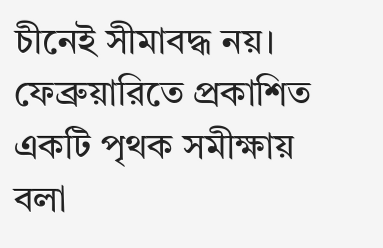চীনেই সীমাবদ্ধ নয়। ফেব্রুয়ারিতে প্রকাশিত একটি পৃথক সমীক্ষায় বলা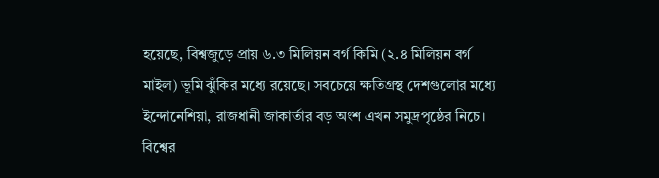হয়েছে, বিশ্বজুড়ে প্রায় ৬.৩ মিলিয়ন বর্গ কিমি (২.৪ মিলিয়ন বর্গ মাইল) ভূমি ঝুঁকির মধ্যে রয়েছে। সবচেয়ে ক্ষতিগ্রস্থ দেশগুলোর মধ্যে ইন্দোনেশিয়া, রাজধানী জাকার্তার বড় অংশ এখন সমুদ্রপৃষ্ঠের নিচে। বিশ্বের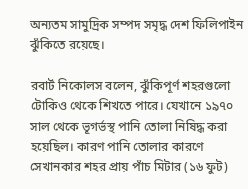অন্যতম সামুদ্রিক সম্পদ সমৃদ্ধ দেশ ফিলিপাইন ঝুঁকিতে রয়েছে।

রবার্ট নিকোলস বলেন, ঝুঁকিপূর্ণ শহরগুলো টোকিও থেকে শিখতে পারে। যেখানে ১৯৭০ সাল থেকে ভূগর্ভস্থ পানি তোলা নিষিদ্ধ করা হয়েছিল। কারণ পানি তোলার কারণে সেখানকার শহর প্রায় পাঁচ মিটার (১৬ ফুট)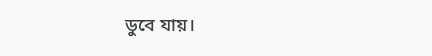ডুবে যায়।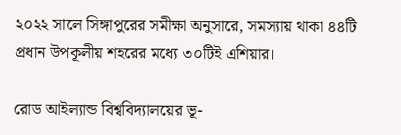২০২২ সালে সিঙ্গাপুরের সমীক্ষা অনুসারে, সমস্যায় থাকা ৪৪টি প্রধান উপকূলীয় শহরের মধ্যে ৩০টিই এশিয়ার।

রোড আইল্যান্ড বিশ্ববিদ্যালয়ের ভূ-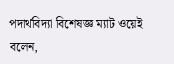পদার্থবিদ্যা বিশেষজ্ঞ ম্যাট ওয়েই বলেন,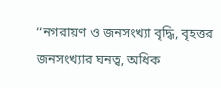‘‘নগরায়ণ ও জনসংখ্যা বৃদ্ধি, বৃহত্তর জনসংখ্যার ঘনত্ব, অধিক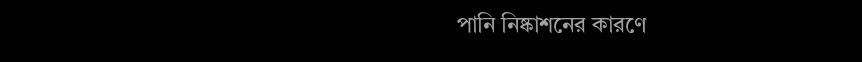পানি নিষ্কাশনের কারণে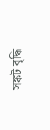সঙ্কট বৃদ্ধি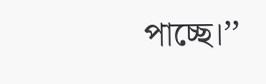পাচ্ছে।’’